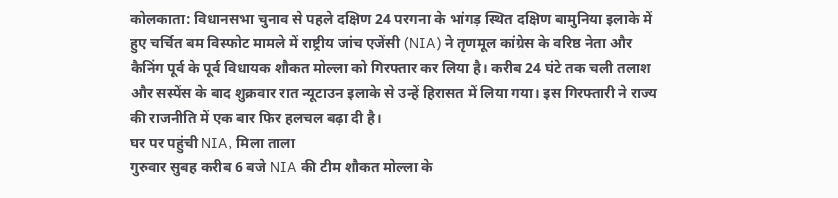कोलकाता: विधानसभा चुनाव से पहले दक्षिण 24 परगना के भांगड़ स्थित दक्षिण बामुनिया इलाके में हुए चर्चित बम विस्फोट मामले में राष्ट्रीय जांच एजेंसी (NIA) ने तृणमूल कांग्रेस के वरिष्ठ नेता और कैनिंग पूर्व के पूर्व विधायक शौकत मोल्ला को गिरफ्तार कर लिया है। करीब 24 घंटे तक चली तलाश और सस्पेंस के बाद शुक्रवार रात न्यूटाउन इलाके से उन्हें हिरासत में लिया गया। इस गिरफ्तारी ने राज्य की राजनीति में एक बार फिर हलचल बढ़ा दी है।
घर पर पहुंची NIA, मिला ताला
गुरुवार सुबह करीब 6 बजे NIA की टीम शौकत मोल्ला के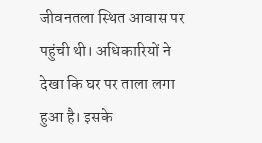जीवनतला स्थित आवास पर पहुंची थी। अधिकारियों ने देखा कि घर पर ताला लगा हुआ है। इसके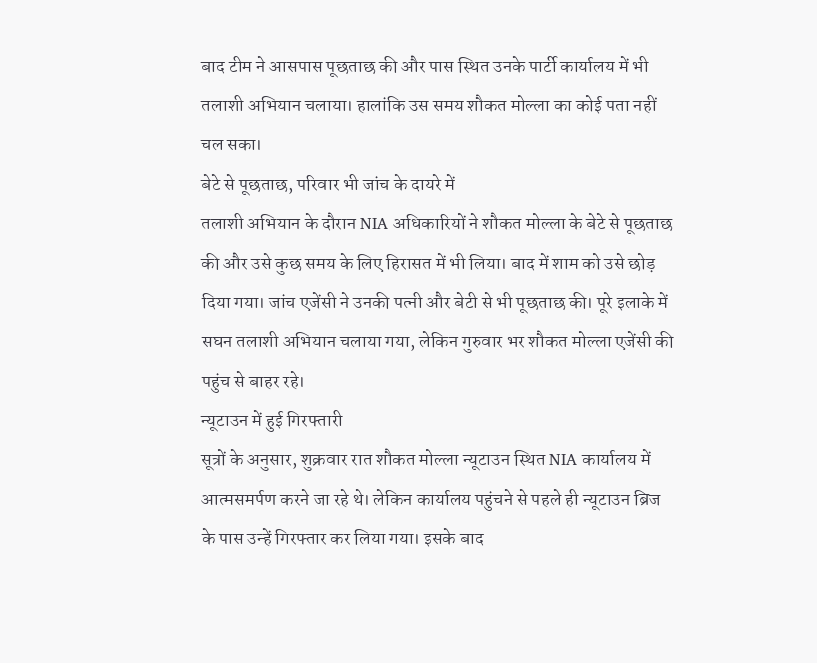बाद टीम ने आसपास पूछताछ की और पास स्थित उनके पार्टी कार्यालय में भी तलाशी अभियान चलाया। हालांकि उस समय शौकत मोल्ला का कोई पता नहीं चल सका।
बेटे से पूछताछ, परिवार भी जांच के दायरे में
तलाशी अभियान के दौरान NIA अधिकारियों ने शौकत मोल्ला के बेटे से पूछताछ की और उसे कुछ समय के लिए हिरासत में भी लिया। बाद में शाम को उसे छोड़ दिया गया। जांच एजेंसी ने उनकी पत्नी और बेटी से भी पूछताछ की। पूरे इलाके में सघन तलाशी अभियान चलाया गया, लेकिन गुरुवार भर शौकत मोल्ला एजेंसी की पहुंच से बाहर रहे।
न्यूटाउन में हुई गिरफ्तारी
सूत्रों के अनुसार, शुक्रवार रात शौकत मोल्ला न्यूटाउन स्थित NIA कार्यालय में आत्मसमर्पण करने जा रहे थे। लेकिन कार्यालय पहुंचने से पहले ही न्यूटाउन ब्रिज के पास उन्हें गिरफ्तार कर लिया गया। इसके बाद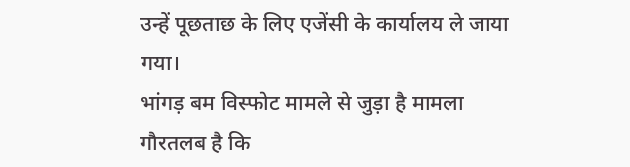उन्हें पूछताछ के लिए एजेंसी के कार्यालय ले जाया गया।
भांगड़ बम विस्फोट मामले से जुड़ा है मामला
गौरतलब है कि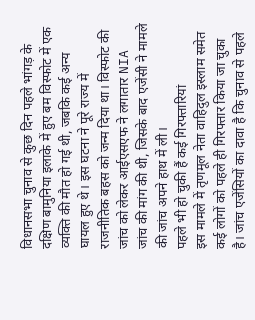विधानसभा चुनाव से कुछ दिन पहले भांगड़ के दक्षिण बामुनिया इलाके में हुए बम विस्फोट में एक व्यक्ति की मौत हो गई थी, जबकि कई अन्य घायल हुए थे। इस घटना ने पूरे राज्य में राजनीतिक बहस को जन्म दिया था। विस्फोट की जांच को लेकर आईएसएफ ने लगातार NIA जांच की मांग की थी, जिसके बाद एजेंसी ने मामले की जांच अपने हाथ में ली।
पहले भी हो चुकी हैं कई गिरफ्तारियां
इस मामले में तृणमूल नेता वाहिदुल इस्लाम समेत कई लोगों को पहले ही गिरफ्तार किया जा चुका है। जांच एजेंसियों का दावा है कि चुनाव से पहले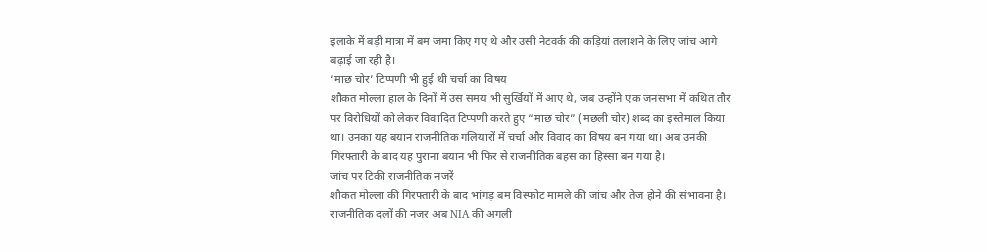इलाके में बड़ी मात्रा में बम जमा किए गए थे और उसी नेटवर्क की कड़ियां तलाशने के लिए जांच आगे बढ़ाई जा रही है।
‘माछ चोर’ टिप्पणी भी हुई थी चर्चा का विषय
शौकत मोल्ला हाल के दिनों में उस समय भी सुर्खियों में आए थे, जब उन्होंने एक जनसभा में कथित तौर पर विरोधियों को लेकर विवादित टिप्पणी करते हुए “माछ चोर” (मछली चोर) शब्द का इस्तेमाल किया था। उनका यह बयान राजनीतिक गलियारों में चर्चा और विवाद का विषय बन गया था। अब उनकी गिरफ्तारी के बाद यह पुराना बयान भी फिर से राजनीतिक बहस का हिस्सा बन गया है।
जांच पर टिकी राजनीतिक नजरें
शौकत मोल्ला की गिरफ्तारी के बाद भांगड़ बम विस्फोट मामले की जांच और तेज होने की संभावना है। राजनीतिक दलों की नजर अब NIA की अगली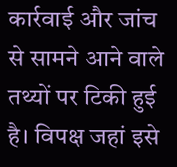कार्रवाई और जांच से सामने आने वाले तथ्यों पर टिकी हुई है। विपक्ष जहां इसे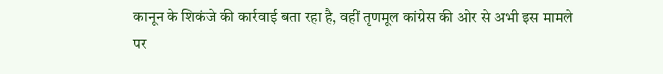कानून के शिकंजे की कार्रवाई बता रहा है, वहीं तृणमूल कांग्रेस की ओर से अभी इस मामले पर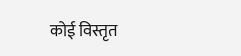कोई विस्तृत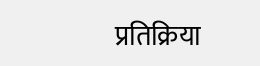प्रतिक्रिया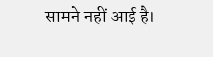सामने नहीं आई है।